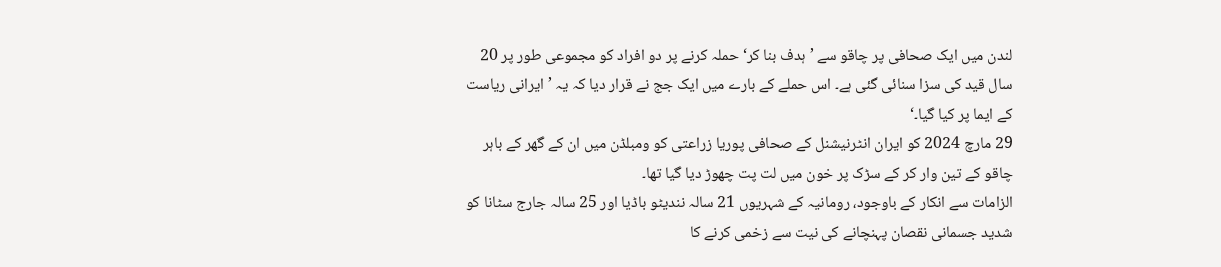لندن میں ایک صحافی پر چاقو سے ’ہدف بنا کر‘ حملہ کرنے پر دو افراد کو مجموعی طور پر 20 سال قید کی سزا سنائی گئی ہے۔ اس حملے کے بارے میں ایک جج نے قرار دیا کہ یہ ’ایرانی ریاست کے ایما پر کیا گیا۔‘
29 مارچ 2024 کو ایران انٹرنیشنل کے صحافی پوریا زراعتی کو ومبلڈن میں ان کے گھر کے باہر چاقو کے تین وار کر کے سڑک پر خون میں لت پت چھوڑ دیا گیا تھا۔
الزامات سے انکار کے باوجود، رومانیہ کے شہریوں 21 سالہ نندیٹو باڈیا اور 25 سالہ جارج سٹانا کو شدید جسمانی نقصان پہنچانے کی نیت سے زخمی کرنے کا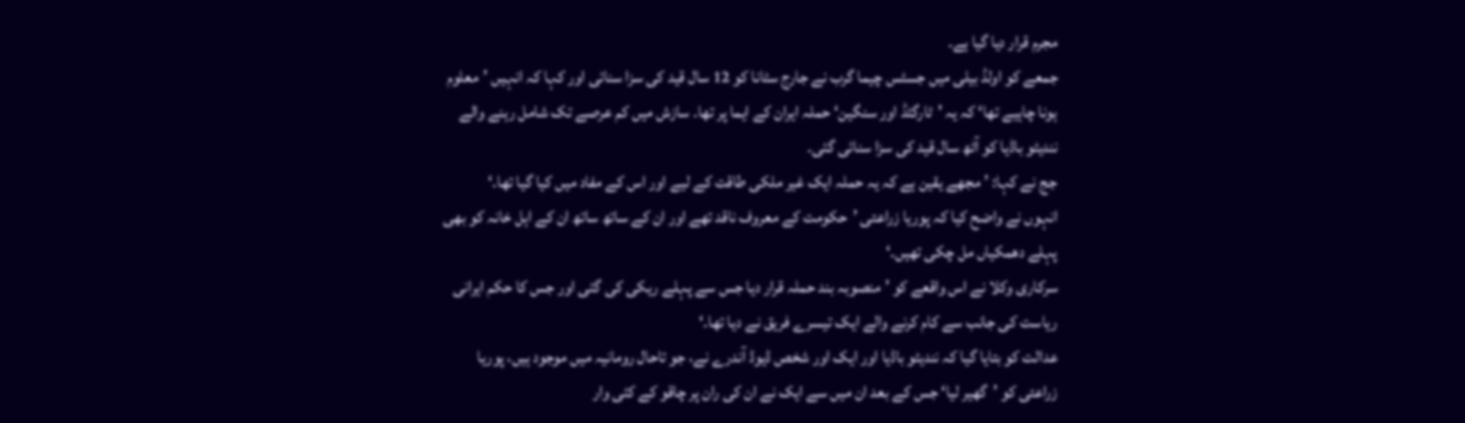مجرم قرار دیا گیا ہے۔
جمعے کو اولڈ بیلی میں جسٹس چیما گرب نے جارج سٹانا کو 12 سال قید کی سزا سنائی اور کہا کہ انہیں ’معلوم ہونا چاہیے تھا‘ کہ یہ 'ٹارگٹڈ اور سنگین‘ حملہ ایران کے ایما پر تھا۔ سازش میں کم عرصے تک شامل رہنے والے نندیٹو باڈیا کو آٹھ سال قید کی سزا سنائی گئی۔
جج نے کہا: ’مجھے یقین ہے کہ یہ حملہ ایک غیر ملکی طاقت کے لیے اور اس کے مفاد میں کیا گیا تھا۔‘
انہوں نے واضح کیا کہ پوریا زراعتی ’حکومت کے معروف ناقد تھے اور ان کے ساتھ ساتھ ان کے اہل خانہ کو بھی پہلے دھمکیاں مل چکی تھیں۔‘
سرکاری وکلا نے اس واقعے کو ’منصوبہ بند حملہ قرار دیا جس سے پہلے ریکی کی گئی اور جس کا حکم ایرانی ریاست کی جانب سے کام کرنے والے ایک تیسرے فریق نے دیا تھا۔‘
عدالت کو بتایا گیا کہ نندیٹو باڈیا اور ایک اور شخص ڈیوڈ آندرے نے، جو تاحال رومانیہ میں موجود ہیں، پوریا زراعتی کو ’گھیر لیا‘ جس کے بعد ان میں سے ایک نے ان کی ران پر چاقو کے کئی وار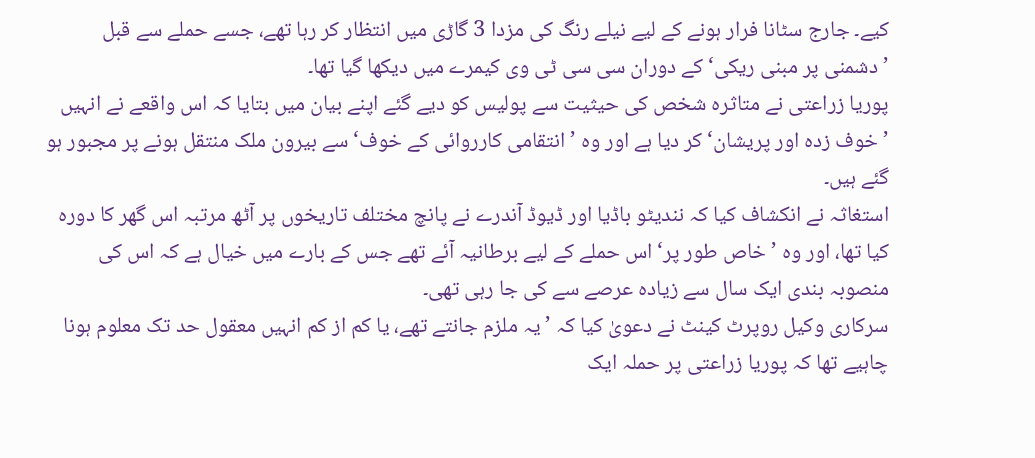کیے۔ جارج سٹانا فرار ہونے کے لیے نیلے رنگ کی مزدا 3 گاڑی میں انتظار کر رہا تھے، جسے حملے سے قبل ’دشمنی پر مبنی ریکی‘ کے دوران سی سی ٹی وی کیمرے میں دیکھا گیا تھا۔
پوریا زراعتی نے متاثرہ شخص کی حیثیت سے پولیس کو دیے گئے اپنے بیان میں بتایا کہ اس واقعے نے انہیں ’خوف زدہ اور پریشان‘ کر دیا ہے اور وہ ’انتقامی کارروائی کے خوف‘ سے بیرون ملک منتقل ہونے پر مجبور ہو گئے ہیں۔
استغاثہ نے انکشاف کیا کہ نندیٹو باڈیا اور ڈیوڈ آندرے نے پانچ مختلف تاریخوں پر آٹھ مرتبہ اس گھر کا دورہ کیا تھا، اور وہ ’خاص طور پر‘ اس حملے کے لیے برطانیہ آئے تھے جس کے بارے میں خیال ہے کہ اس کی منصوبہ بندی ایک سال سے زیادہ عرصے سے کی جا رہی تھی۔
سرکاری وکیل روپرٹ کینٹ نے دعویٰ کیا کہ ’یہ ملزم جانتے تھے، یا کم از کم انہیں معقول حد تک معلوم ہونا چاہیے تھا کہ پوریا زراعتی پر حملہ ایک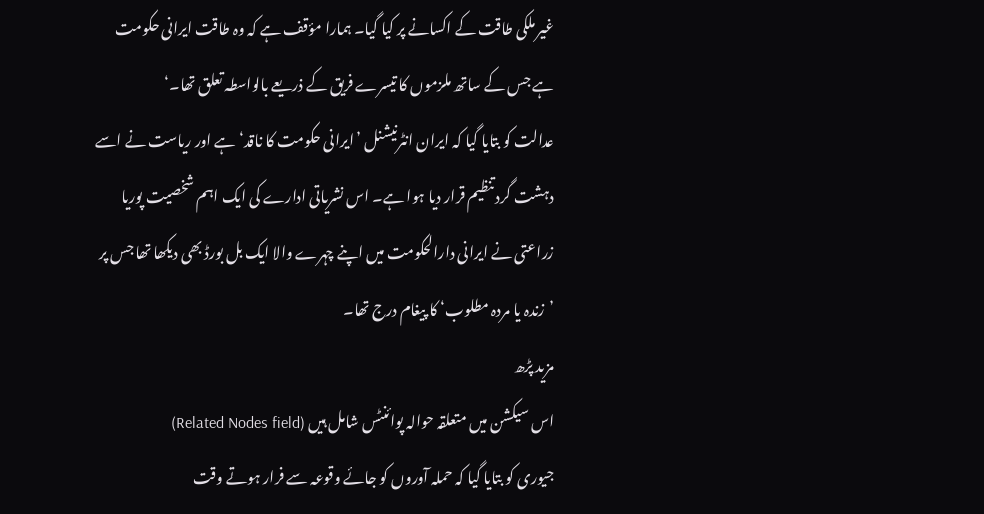غیر ملکی طاقت کے اکسانے پر کیا گیا۔ ہمارا مؤقف ہے کہ وہ طاقت ایرانی حکومت ہے جس کے ساتھ ملزموں کا تیسرے فریق کے ذریعے بالواسطہ تعلق تھا۔‘
عدالت کو بتایا گیا کہ ایران انٹرنیشنل ’ایرانی حکومت کا ناقد‘ ہے اور ریاست نے اسے دہشت گرد تنظیم قرار دیا ہوا ہے۔ اس نشریاتی ادارے کی ایک اہم شخصیت پوریا زراعتی نے ایرانی دارالحکومت میں اپنے چہرے والا ایک بل بورڈ بھی دیکھا تھا جس پر ’زندہ یا مردہ مطلوب‘ کا پیغام درج تھا۔
مزید پڑھ
اس سیکشن میں متعلقہ حوالہ پوائنٹس شامل ہیں (Related Nodes field)
جیوری کو بتایا گیا کہ حملہ آوروں کو جائے وقوعہ سے فرار ہوتے وقت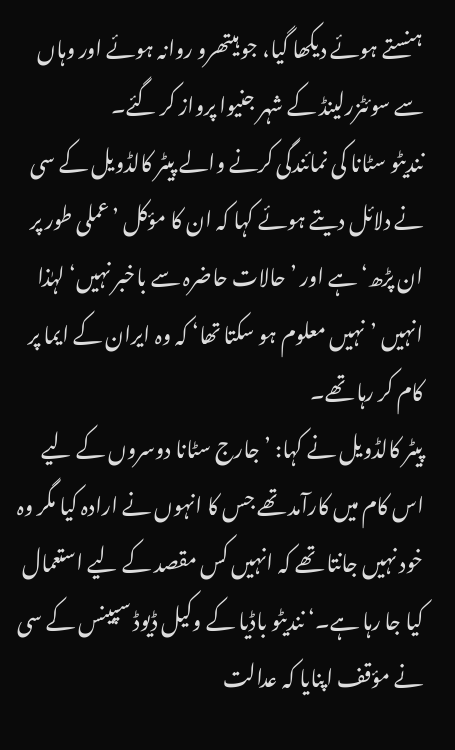ہنستے ہوئے دیکھا گیا، جو ہیتھرو روانہ ہوئے اور وہاں سے سوئٹزرلینڈ کے شہر جنیوا پرواز کر گئے۔
نندیٹو سٹانا کی نمائندگی کرنے والے پیٹر کالڈویل کے سی نے دلائل دیتے ہوئے کہا کہ ان کا مؤکل ’عملی طور پر ان پڑھ‘ ہے اور ’حالات حاضرہ سے باخبر نہیں‘ لہٰذا انہیں ’نہیں معلوم ہو سکتا تھا‘ کہ وہ ایران کے ایما پر کام کر رہا تھے۔
پیٹر کالڈویل نے کہا: ’جارج سٹانا دوسروں کے لیے اس کام میں کارآمد تھے جس کا انہوں نے ارادہ کیا مگر وہ خود نہیں جانتا تھے کہ انہیں کس مقصد کے لیے استعمال کیا جا رہا ہے۔‘ نندیٹو باڈیا کے وکیل ڈیوڈ سپینس کے سی نے مؤقف اپنایا کہ عدالت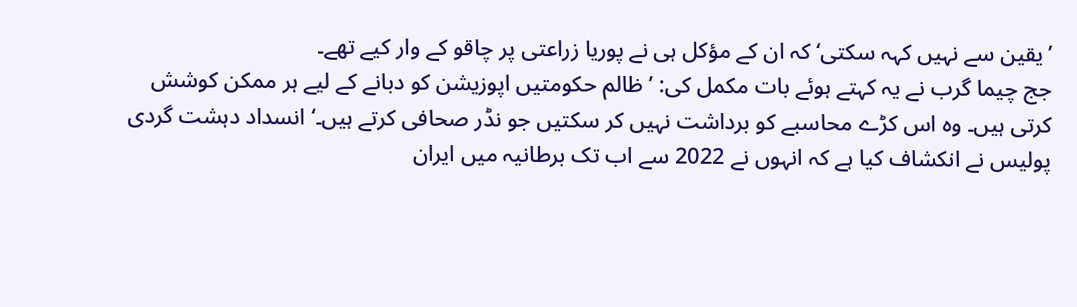’یقین سے نہیں کہہ سکتی‘ کہ ان کے مؤکل ہی نے پوریا زراعتی پر چاقو کے وار کیے تھے۔
جج چیما گرب نے یہ کہتے ہوئے بات مکمل کی: ’ظالم حکومتیں اپوزیشن کو دبانے کے لیے ہر ممکن کوشش کرتی ہیں۔ وہ اس کڑے محاسبے کو برداشت نہیں کر سکتیں جو نڈر صحافی کرتے ہیں۔‘ انسداد دہشت گردی پولیس نے انکشاف کیا ہے کہ انہوں نے 2022 سے اب تک برطانیہ میں ایران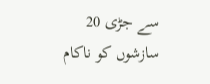سے جڑی 20 سازشوں کو ناکام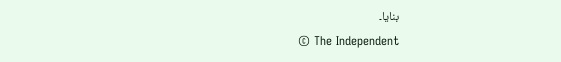بنایا۔
© The Independent